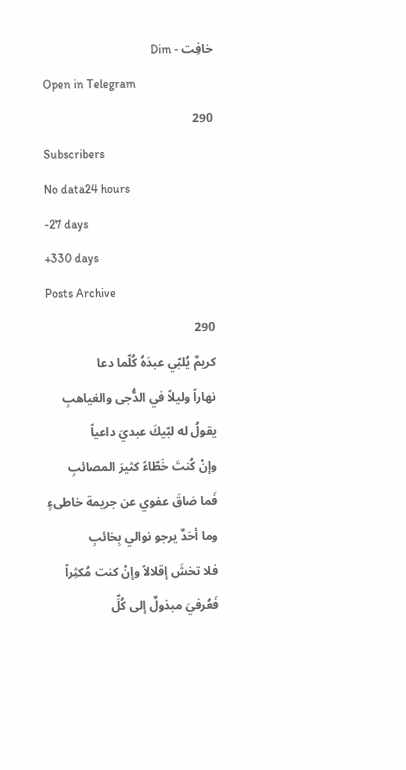خافِت - Dim
Open in Telegram
290
Subscribers
No data24 hours
-27 days
+330 days
Posts Archive
290
كريمٌ يُلبّي عبدَهُ كُلّما دعا
نهاراً وليلاً في الدُّجى والغياهبِ
يقولُ له لبّيكَ عبديَ داعياً
وإنْ كُنتَ خَطّاءً كثيرَ المصائبِ
فَما ضاقَ عفوي عن جريمة خاطىءٍ
وما أحَدٌ يرجو نوالي بِخائبِ
فلا تخشَ إقلالاً وإنْ كنت مُكثِراً
فَعُرفيَ مبذولٌ إلى كُلِّ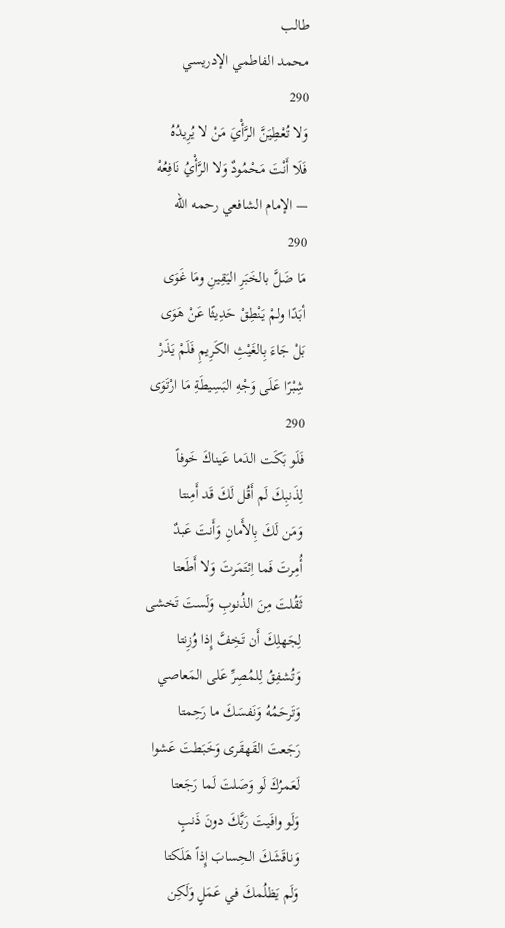طالب
محمد الفاطمي الإدريسي
290
وَلا تُعْطِيَنَّ الرَّأْيَ مَنْ لا يُرِيدُهُ
فَلَا أَنْتَ مَحْمُودٌ وَلا الرَّأْيُ نَافِعُهْ
— الإمام الشافعي رحمه الله
290
مَا ضَلَّ بالخَبَرِ اليَقِينِ ومَا غَوَى
أبَدًا ولمْ يَنْطِقْ حَدِيثًا عَنْ هَوَى
بَلْ جَاءَ بِالغَيْثِ الكَرِيمِ فَلَمْ يَذَرْ
شِبْرًا عَلَى وَجْهِ البَسِيطَةِ مَا ارْتَوَى
290
فَلَو بَكَت الدَما عَيناكَ خَوفاً
لِذَنبِكَ لَم أَقُل لَكَ قَد أَمِنتا
وَمَن لَكَ بِالأَمانِ وَأَنتَ عَبدٌ
أُمِرتَ فَما اِئتَمَرتَ وَلا أَطَعتا
ثَقُلتَ مِنَ الذُنوبِ وَلَستَ تَخشى
لِجَهلِكَ أَن تَخِفَّ إِذا وُزِنتا
وَتُشفِقُ لِلمُصِرِّ عَلى المَعاصي
وَتَرحَمُهُ وَنَفسَكَ ما رَحِمتا
رَجَعتَ القَهقَرى وَخَبَطتَ عَشوا
لَعَمرُكَ لَو وَصَلتَ لَما رَجَعتا
وَلَو وافَيتَ رَبَّكَ دونَ ذَنبٍ
وَناقَشَكَ الحِسابَ إِذاً هَلَكتا
وَلَم يَظلُمكَ في عَمَلٍ وَلَكِن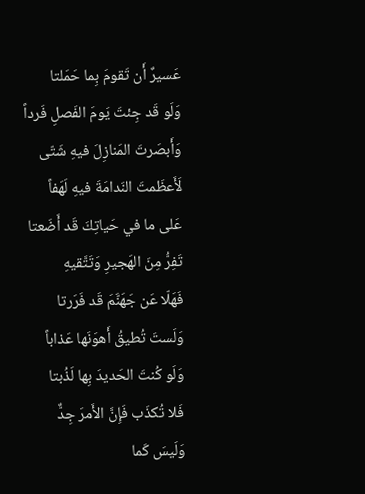عَسيرٌ أَن تَقومَ بِما حَمَلتا
وَلَو قَد جِئتَ يَومَ الفَصلِ فَرداً
وَأَبصَرتَ المَنازِلَ فيهِ شَتّى
لَأَعظَمتَ النَدامَةَ فيهِ لَهَفاً
عَلى ما في حَياتِكَ قَد أَضَعتا
تَفِرُّ مِنَ الهَجيرِ وَتَتَّقيهِ
فَهَلّا عَن جَهَنَّمَ قَد فَرَرتا
وَلَستَ تُطيقُ أَهوَنَها عَذاباً
وَلَو كُنتَ الحَديدَ بِها لَذُبتا
فَلا تُكذَب فَإِنَّ الأَمرَ جِدٌّ
وَلَيسَ كَما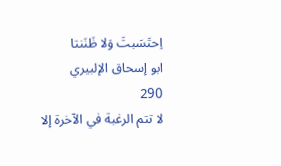اِحتَسَبتَ وَلا ظَنَنتا
ابو إسحاق الإلبيري
290
لا تتم الرغبة في الآخرة إلا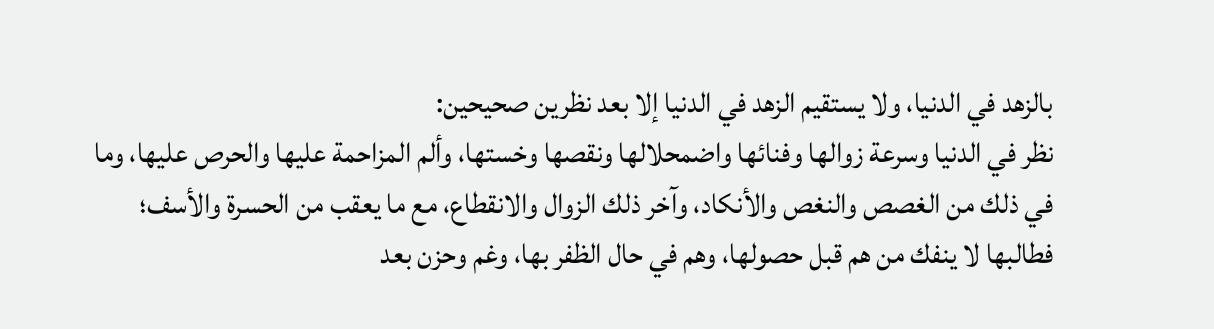بالزهد في الدنيا، ولا يستقيم الزهد في الدنيا إلا بعد نظرين صحيحين:
نظر في الدنيا وسرعة زوالها وفنائها واضمحلالها ونقصها وخستها، وألم المزاحمة عليها والحرص عليها، وما في ذلك من الغصص والنغص والأنكاد، وآخر ذلك الزوال والانقطاع، مع ما يعقب من الحسرة والأسف؛ فطالبها لا ينفك من هم قبل حصولها، وهم في حال الظفر بها، وغم وحزن بعد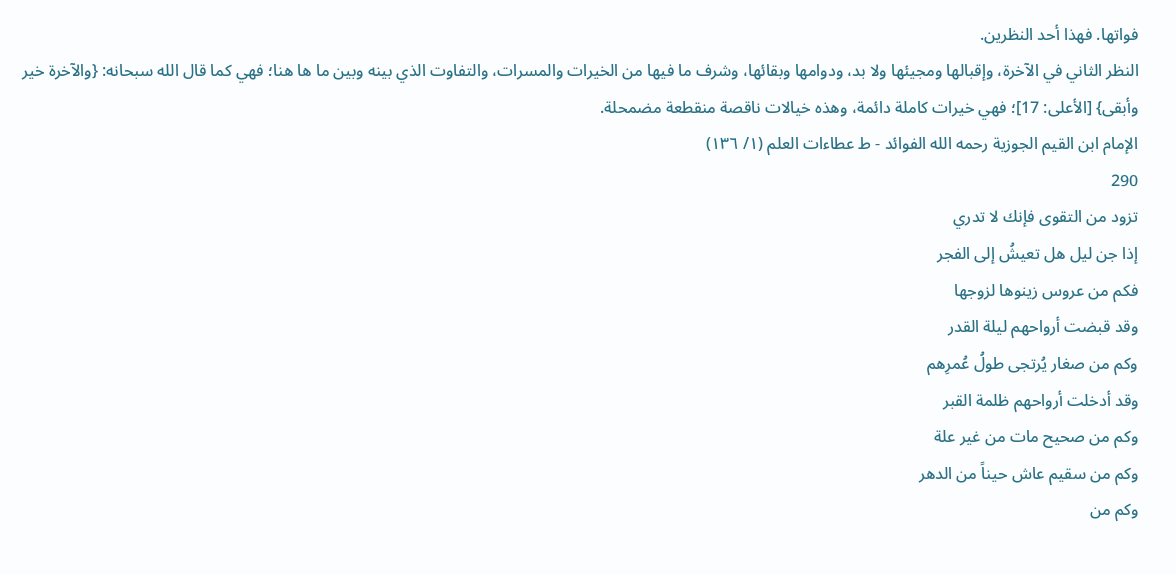فواتها. فهذا أحد النظرين.
النظر الثاني في الآخرة، وإقبالها ومجيئها ولا بد، ودوامها وبقائها، وشرف ما فيها من الخيرات والمسرات، والتفاوت الذي بينه وبين ما ها هنا؛ فهي كما قال الله سبحانه: {والآخرة خير وأبقى} [الأعلى: 17]؛ فهي خيرات كاملة دائمة، وهذه خيالات ناقصة منقطعة مضمحلة.
الإمام ابن القيم الجوزية رحمه الله الفوائد - ط عطاءات العلم (١/ ١٣٦)
290
تزود من التقوى فإنك لا تدري
إذا جن ليل هل تعيشُ إلى الفجر
فكم من عروس زينوها لزوجها
وقد قبضت أرواحهم ليلة القدر
وكم من صغار يُرتجى طولُ عُمرِهم
وقد أدخلت أرواحهم ظلمة القبر
وكم من صحيح مات من غير علة
وكم من سقيم عاش حيناً من الدهر
وكم من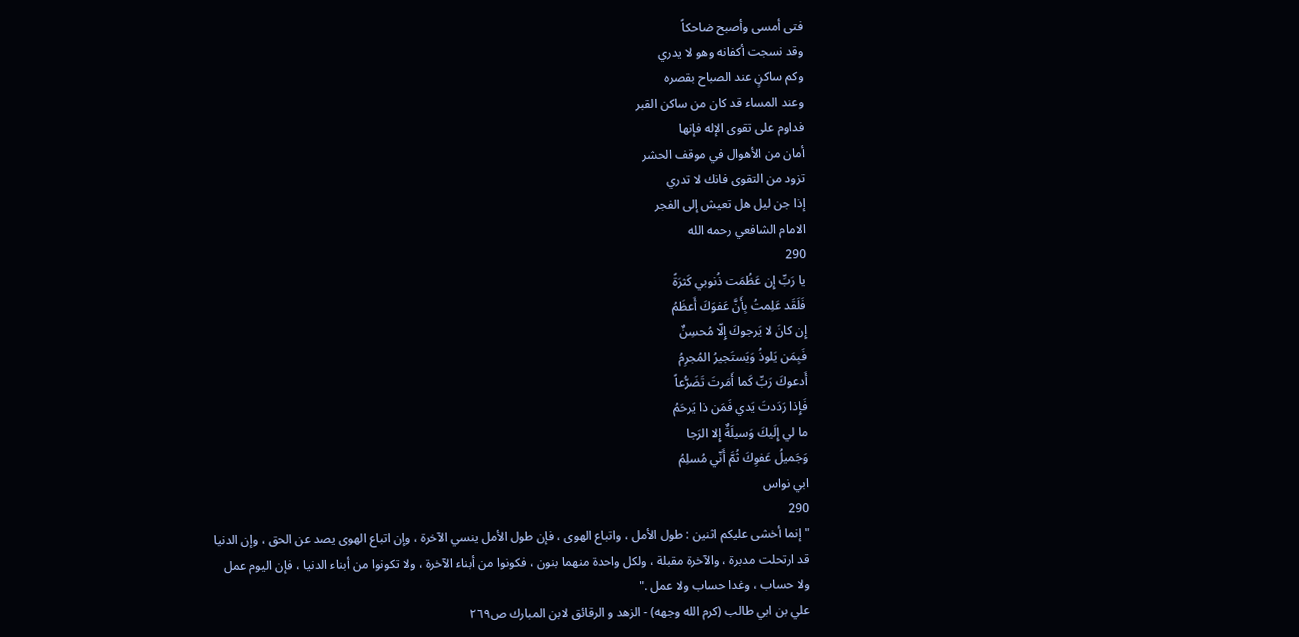فتى أمسى وأصبح ضاحكاً
وقد نسجت أكفانه وهو لا يدري
وكم ساكنٍ عند الصباح بقصره
وعند المساء قد كان من ساكن القبر
فداوم على تقوى الإله فإنها
أمان من الأهوال في موقف الحشر
تزود من التقوى فانك لا تدري
إذا جن ليل هل تعيش إلى الفجر
الامام الشافعي رحمه الله
290
يا رَبِّ إِن عَظُمَت ذُنوبي كَثرَةً
فَلَقَد عَلِمتُ بِأَنَّ عَفوَكَ أَعظَمُ
إِن كانَ لا يَرجوكَ إِلّا مُحسِنٌ
فَبِمَن يَلوذُ وَيَستَجيرُ المُجرِمُ
أَدعوكَ رَبِّ كَما أَمَرتَ تَضَرُّعاً
فَإِذا رَدَدتَ يَدي فَمَن ذا يَرحَمُ
ما لي إِلَيكَ وَسيلَةٌ إِلا الرَجا
وَجَميلُ عَفوِكَ ثُمَّ أَنّي مُسلِمُ
ابي نواس
290
" إنما أخشى عليكم اثنين : طول الأمل ، واتباع الهوى ، فإن طول الأمل ينسي الآخرة ، وإن اتباع الهوى يصد عن الحق ، وإن الدنيا قد ارتحلت مدبرة ، والآخرة مقبلة ، ولكل واحدة منهما بنون ، فكونوا من أبناء الآخرة ، ولا تكونوا من أبناء الدنيا ، فإن اليوم عمل ولا حساب ، وغدا حساب ولا عمل ."
علي بن ابي طالب (كرم الله وجهه) - الزهد و الرقائق لابن المبارك ص٢٦٩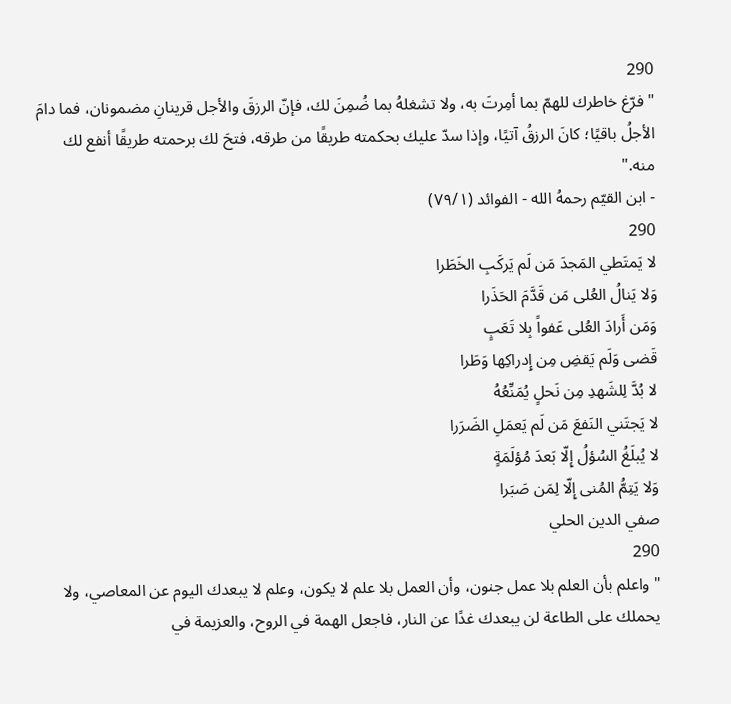290
" فرّغ خاطرك للهمّ بما أمِرتَ به، ولا تشغلهُ بما ضُمِنَ لك، فإنّ الرزقَ والأجل قرينانِ مضمونان، فما دامَ الأجلُ باقيًا؛ كانَ الرزقُ آتيًا، وإذا سدّ عليك بحكمته طريقًا من طرقه، فتحَ لك برحمته طريقًا أنفع لك منه."
- ابن القيّم رحمهُ الله - الفوائد (٧٩/١)
290
لا يَمتَطي المَجدَ مَن لَم يَركَبِ الخَطَرا
وَلا يَنالُ العُلى مَن قَدَّمَ الحَذَرا
وَمَن أَرادَ العُلى عَفواً بِلا تَعَبٍ
قَضى وَلَم يَقضِ مِن إِدراكِها وَطَرا
لا بُدَّ لِلشَهدِ مِن نَحلٍ يُمَنِّعُهُ
لا يَجتَني النَفعَ مَن لَم يَعمَلِ الضَرَرا
لا يُبلَغُ السُؤلُ إِلّا بَعدَ مُؤلَمَةٍ
وَلا يَتِمُّ المُنى إِلّا لِمَن صَبَرا
صفي الدين الحلي
290
" واعلم بأن العلم بلا عمل جنون، وأن العمل بلا علم لا يكون، وعلم لا يبعدك اليوم عن المعاصي، ولا يحملك على الطاعة لن يبعدك غدًا عن النار، فاجعل الهمة في الروح، والعزيمة في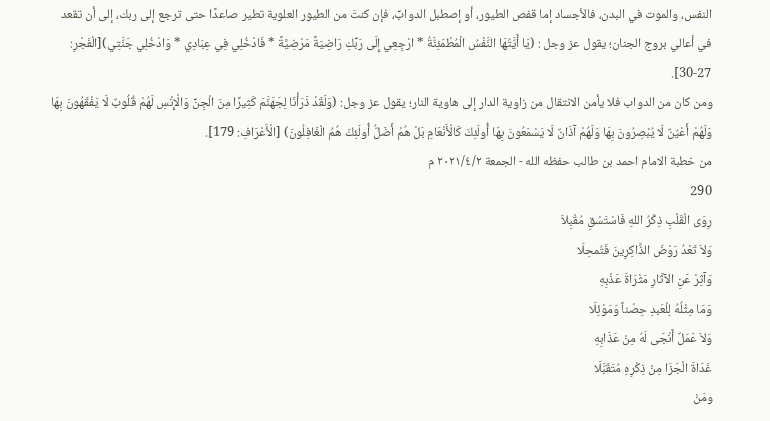النفس، والموت في البدن، فالأجساد إما قفص الطيور، أو إصطبل الدوابِّ، فإن كنتَ من الطيور العلوية تطير صاعدًا حتى ترجع إلى ربك، إلى أن تقعد في أعالي بروج الجنان؛ يقول عز وجل : (يَا أَيَّتُهَا النَّفْسُ الْمُطْمَئِنَّةُ * ارْجِعِي إِلَى رَبِّكِ رَاضِيَةً مَرْضِيَّةً * فَادْخُلِي فِي عِبَادِي * وَادْخُلِي جَنَّتِي)[الْفَجْرِ: 27-30].
ومن كان من الدواب فلا يأمن الانتقال من زاوية الدار إلى هاوية النار؛ يقول عز وجل: (وَلَقَدْ ذَرَأْنَا لِجَهَنَّمَ كَثِيرًا مِنَ الْجِنِّ وَالْإِنْسِ لَهُمْ قُلُوبٌ لَا يَفْقَهُونَ بِهَا وَلَهُمْ أَعْيُنٌ لَا يُبْصِرُونَ بِهَا وَلَهُمْ آذَانٌ لَا يَسْمَعُونَ بِهَا أُولَئِكَ كَالْأَنْعَامِ بَلْ هُمْ أَضَلُّ أُولَئِكَ هُمُ الْغَافِلُونَ) [الْأَعْرَافِ: 179].
من خطبة الامام احمد بن طالب حفظه الله - الجمعة ٢٠٢١/٤/٢ م
290
رِوَى الْقَلْبِ ذِكْرُ اللهِ فَاسْتَسْقِ مُقْبِلاَ
وَلاَ تَعْدُ رَوْضَ الذَّاكِرِينَ فَتُمحِلَا
وَآثِرْ عَنِ الآثَارِ مَثْرَاةَ عَذْبِهِ
وَمَا مِثْلُهُ لِلْعَبدِ حِصْناً وَمَوْئِلَا
وَلاَ عَمَلٌ أَنْجَى لَهُ مِنْ عَذَابِهِ
غَدَاةَ الْجَزَا مِنْ ذِكْرِهِ مُتَقَبَّلَا
ومَنْ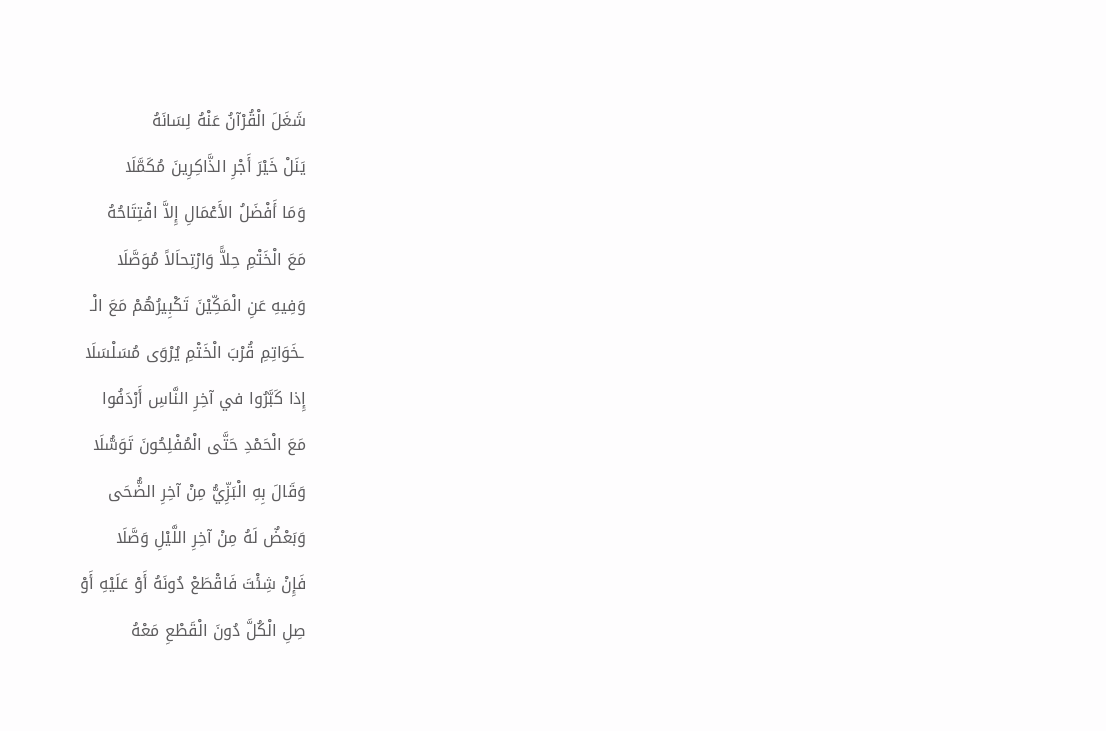شَغَلَ الْقُرْآنُ عَنْهُ لِسَانَهُ
يَنَلْ خَيْرَ أَجْرِ الذَّاكِرِينَ مُكَمَّلَا
وَمَا أَفْضَلُ الأَعْمَالِ إِلاَّ افْتِتَاحُهُ
مَعَ الْخَتْمِ حِلاًّ وَارْتِحاَلاً مُوَصَّلَا
وَفِيهِ عَنِ الْمَكِّيْنَ تَكْبِيرُهُمْ مَعَ الْـ
ـخَوَاتِمِ قُرْبَ الْخَتْمِ يُرْوَى مُسَلْسَلَا
إِذا كَبَّرُوا في آخِرِ النَّاسِ أَرْدَفُوا
مَعَ الْحَمْدِ حَتَّى الْمُفْلِحُونَ تَوَسُّلَا
وَقَالَ بِهِ الْبَزِّيُّ مِنْ آخِرِ الضُّحَى
وَبَعْضٌ لَهُ مِنْ آخِرِ اللَّيْلِ وَصَّلَا
فَإِنْ شِئْتَ فَاقْطَعْ دُونَهُ أَوْ عَلَيْهِ أَوْ
صِلِ الْكُلَّ دُونَ الْقَطْعِ مَعْهُ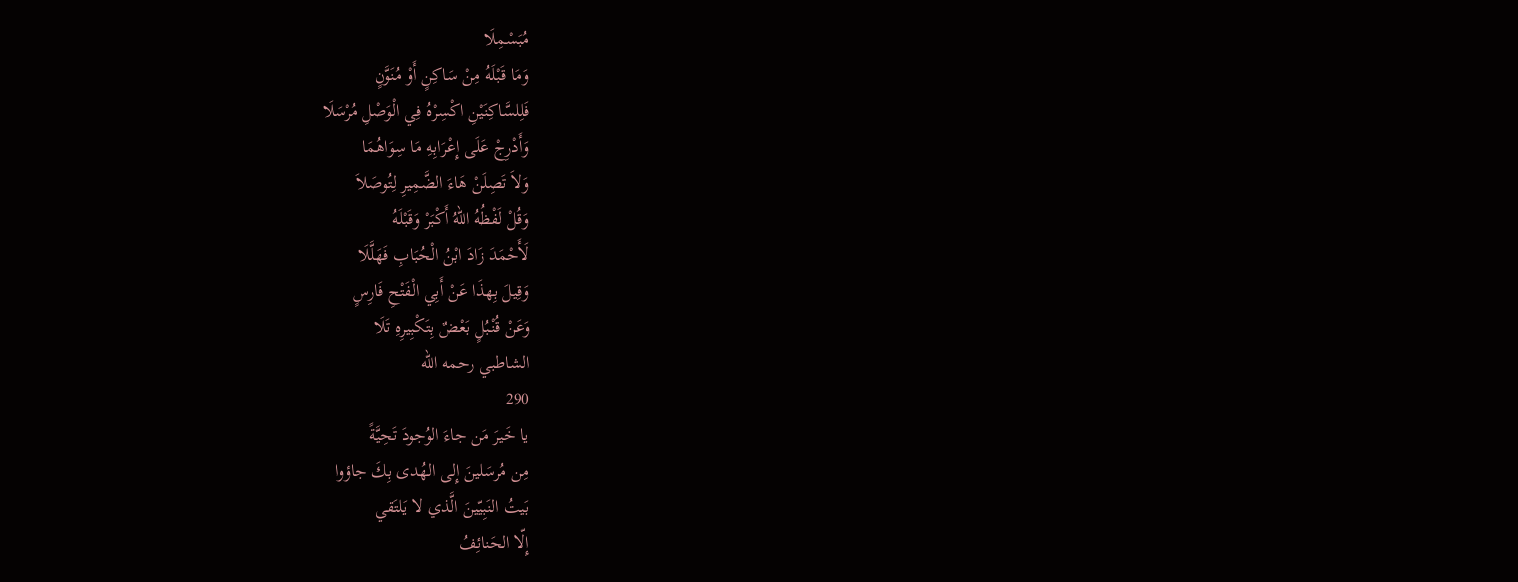مُبَسْمِلَا
وَمَا قَبْلَهُ مِنْ سَاكِنٍ أَوْ مُنَوَّنٍ
فَلِلسَّاكِنَيْنِ اكْسِرْهُ فِي الْوَصْلِ مُرْسَلَا
وَأَدْرِجْ عَلَى إِعْرَابِهِ مَا سِوَاهُمَا
وَلاَ تَصِلَنْ هَاءَ الضَّمِيرِ لِتُوصَلاَ
وَقُلْ لَفْظُهُ اللهُ أَكْبَرْ وَقَبْلَهُ
لَأَحْمَدَ زَادَ ابْنُ الْحُبَابِ فَهَلَّلَا
وَقِيلَ بِهذَا عَنْ أَبِي الْفَتْحِ فَارِسٍ
وَعَنْ قُنْبُلٍ بَعْضٌ بِتَكْبِيرِهِ تَلَا
الشاطبي رحمه الله
290
يا خَيرَ مَن جاءَ الوُجودَ تَحِيَّةً
مِن مُرسَلينَ إِلى الهُدى بِكَ جاؤوا
بَيتُ النَبِيّينَ الَّذي لا يَلتَقي
إِلّا الحَنائِفُ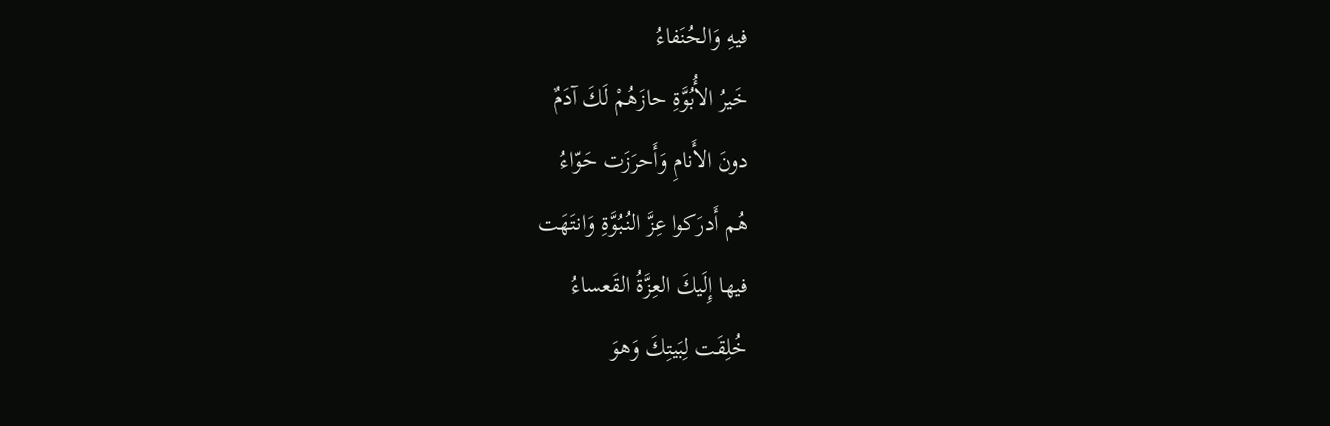فيهِ وَالحُنَفاءُ
خَيرُ الأُبُوَّةِ حازَهُمْ لَكَ آدَمٌ
دونَ الأَنامِ وَأَحرَزَت حَوّاءُ
هُم أَدرَكوا عِزَّ النُبُوَّةِ وَانتَهَت
فيها إِلَيكَ العِزَّةُ القَعساءُ
خُلِقَت لِبَيتِكَ وَهوَ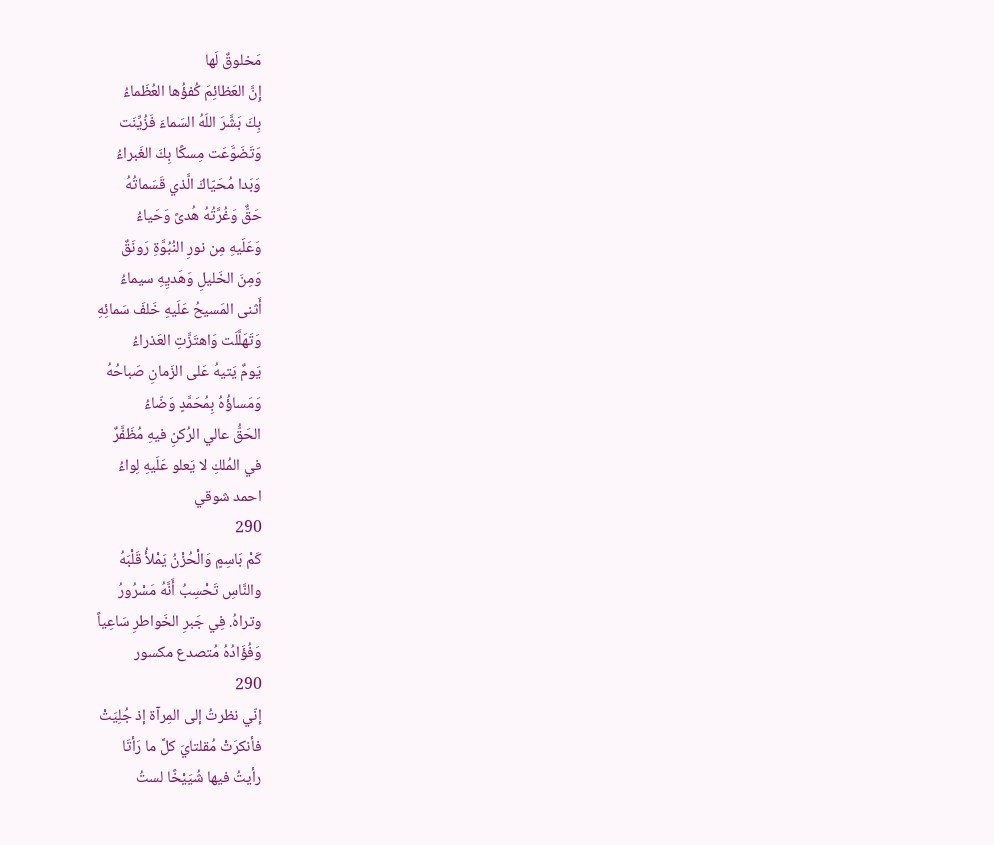مَخلوقٌ لَها
إِنَّ العَظائِمَ كُفؤُها العُظَماءُ
بِكَ بَشَّرَ اللَهُ السَماءَ فَزُيِّنَت
وَتَضَوَّعَت مِسكًا بِكَ الغَبراءُ
وَبَدا مُحَيّاكَ الَّذي قَسَماتُهُ
حَقٌّ وَغُرَّتُهُ هُدىً وَحَياءُ
وَعَلَيهِ مِن نورِ النُبُوَّةِ رَونَقٌ
وَمِنَ الخَليلِ وَهَديِهِ سيماءُ
أَثنى المَسيحُ عَلَيهِ خَلفَ سَمائِهِ
وَتَهَلَّلَت وَاهتَزَّتِ العَذراءُ
يَومٌ يَتيهُ عَلى الزَمانِ صَباحُهُ
وَمَساؤُهُ بِمُحَمَّدٍ وَضّاءُ
الحَقُّ عالي الرُكنِ فيهِ مُظَفَّرٌ
في المُلكِ لا يَعلو عَلَيهِ لِواءُ
احمد شوقي
290
كَمْ بَاسِمٍ وَالْحُزْنُ يَمْلأُ قَلْبَهُ
والنَّاسِ تَحْسِبُ أَنَّهُ مَسْرُورُ
وتراهُ. فِي جَبرِ الخَواطرِ سَاعِياً
وَفُؤَادُهُ مُتصدع مكسور
290
إنّي نظرتُ إلى المِرآة إذ جُلِيَتْ
فأنكرَتْ مُقلتايَ كلَّ ما رَأتَا
رأيتُ فيها شُيَيْخًا لستُ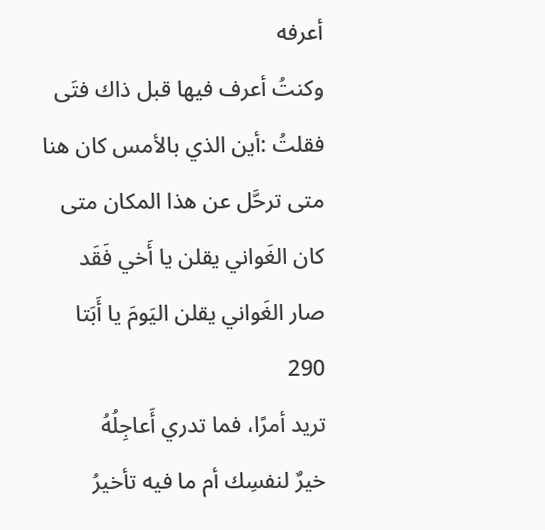أعرفه
وكنتُ أعرف فيها قبل ذاك فتَى
فقلتُ :أين الذي بالأمس كان هنا
متى ترحَّل عن هذا المكان متى
كان الغَواني يقلن يا أَخي فَقَد
صار الغَواني يقلن اليَومَ يا أَبَتا
290
تريد أمرًا، فما تدري أَعاجِلُهُ
خيرٌ لنفسِك أم ما فيه تأخيرُ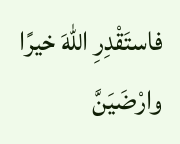فاستَقْدِرِ اللهَ خيرًا وارْضَيَنَّ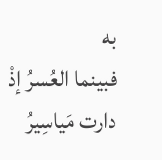به
فبينما العُسرُ إذْ دارت مَياسِيرُ